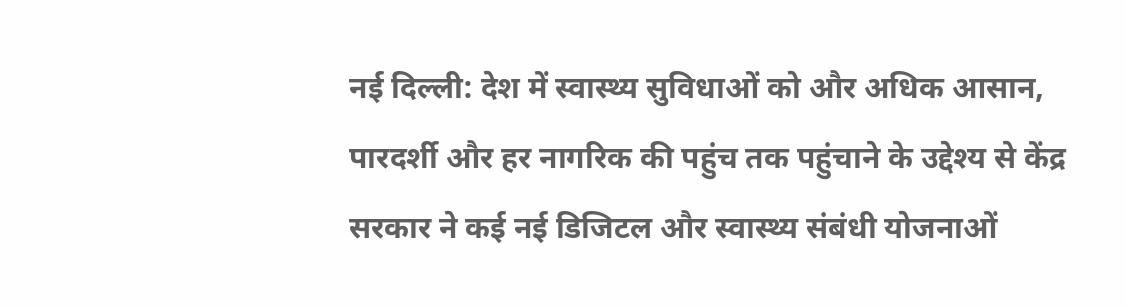नई दिल्ली: देश में स्वास्थ्य सुविधाओं को और अधिक आसान, पारदर्शी और हर नागरिक की पहुंच तक पहुंचाने के उद्देश्य से केंद्र सरकार ने कई नई डिजिटल और स्वास्थ्य संबंधी योजनाओं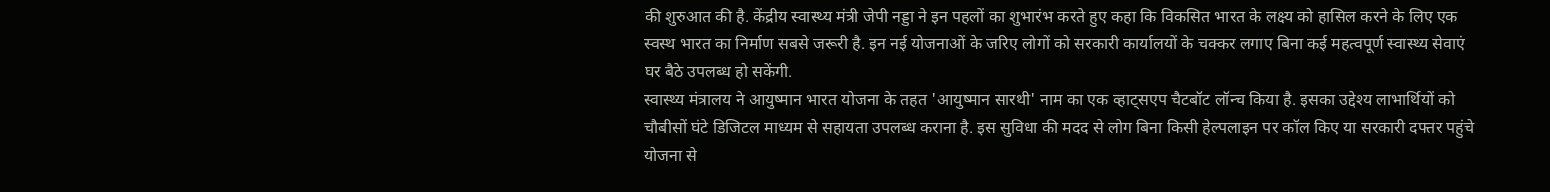की शुरुआत की है. केंद्रीय स्वास्थ्य मंत्री जेपी नड्डा ने इन पहलों का शुभारंभ करते हुए कहा कि विकसित भारत के लक्ष्य को हासिल करने के लिए एक स्वस्थ भारत का निर्माण सबसे जरूरी है. इन नई योजनाओं के जरिए लोगों को सरकारी कार्यालयों के चक्कर लगाए बिना कई महत्वपूर्ण स्वास्थ्य सेवाएं घर बैठे उपलब्ध हो सकेंगी.
स्वास्थ्य मंत्रालय ने आयुष्मान भारत योजना के तहत 'आयुष्मान सारथी' नाम का एक व्हाट्सएप चैटबॉट लॉन्च किया है. इसका उद्देश्य लाभार्थियों को चौबीसों घंटे डिजिटल माध्यम से सहायता उपलब्ध कराना है. इस सुविधा की मदद से लोग बिना किसी हेल्पलाइन पर कॉल किए या सरकारी दफ्तर पहुंचे योजना से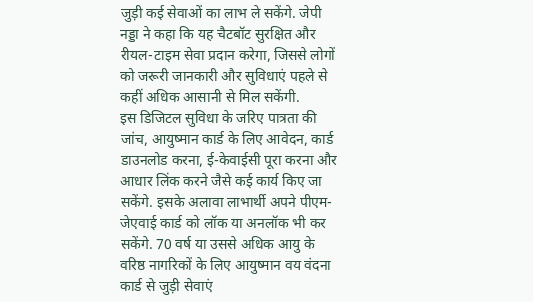जुड़ी कई सेवाओं का लाभ ले सकेंगे. जेपी नड्डा ने कहा कि यह चैटबॉट सुरक्षित और रीयल-टाइम सेवा प्रदान करेगा, जिससे लोगों को जरूरी जानकारी और सुविधाएं पहले से कहीं अधिक आसानी से मिल सकेंगी.
इस डिजिटल सुविधा के जरिए पात्रता की जांच, आयुष्मान कार्ड के लिए आवेदन, कार्ड डाउनलोड करना, ई-केवाईसी पूरा करना और आधार लिंक करने जैसे कई कार्य किए जा सकेंगे. इसके अलावा लाभार्थी अपने पीएम-जेएवाई कार्ड को लॉक या अनलॉक भी कर सकेंगे. 70 वर्ष या उससे अधिक आयु के वरिष्ठ नागरिकों के लिए आयुष्मान वय वंदना कार्ड से जुड़ी सेवाएं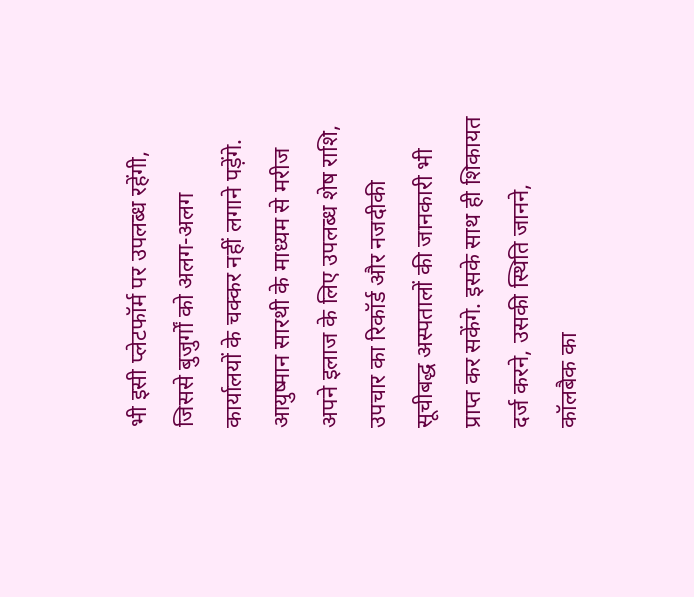भी इसी प्लेटफॉर्म पर उपलब्ध रहेंगी, जिससे बुजुर्गों को अलग-अलग कार्यालयों के चक्कर नहीं लगाने पड़ेंगे.
आयुष्मान सारथी के माध्यम से मरीज अपने इलाज के लिए उपलब्ध शेष राशि, उपचार का रिकॉर्ड और नजदीकी सूचीबद्ध अस्पतालों की जानकारी भी प्राप्त कर सकेंगे. इसके साथ ही शिकायत दर्ज करने, उसकी स्थिति जानने, कॉलबैक का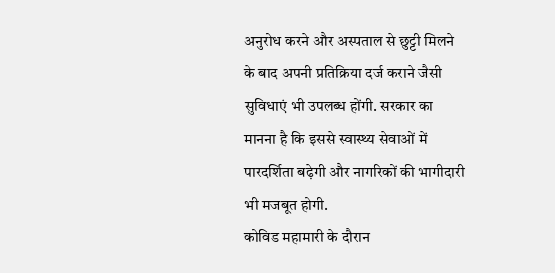अनुरोध करने और अस्पताल से छुट्टी मिलने के बाद अपनी प्रतिक्रिया दर्ज कराने जैसी सुविधाएं भी उपलब्ध होंगी. सरकार का मानना है कि इससे स्वास्थ्य सेवाओं में पारदर्शिता बढ़ेगी और नागरिकों की भागीदारी भी मजबूत होगी.
कोविड महामारी के दौरान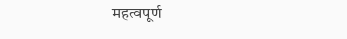महत्वपूर्ण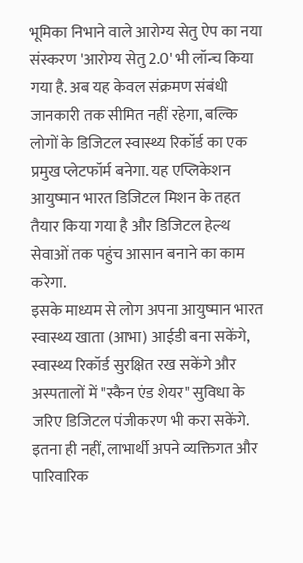भूमिका निभाने वाले आरोग्य सेतु ऐप का नया संस्करण 'आरोग्य सेतु 2.0' भी लॉन्च किया गया है. अब यह केवल संक्रमण संबंधी जानकारी तक सीमित नहीं रहेगा, बल्कि लोगों के डिजिटल स्वास्थ्य रिकॉर्ड का एक प्रमुख प्लेटफॉर्म बनेगा. यह एप्लिकेशन आयुष्मान भारत डिजिटल मिशन के तहत तैयार किया गया है और डिजिटल हेल्थ सेवाओं तक पहुंच आसान बनाने का काम करेगा.
इसके माध्यम से लोग अपना आयुष्मान भारत स्वास्थ्य खाता (आभा) आईडी बना सकेंगे, स्वास्थ्य रिकॉर्ड सुरक्षित रख सकेंगे और अस्पतालों में "स्कैन एंड शेयर" सुविधा के जरिए डिजिटल पंजीकरण भी करा सकेंगे. इतना ही नहीं, लाभार्थी अपने व्यक्तिगत और पारिवारिक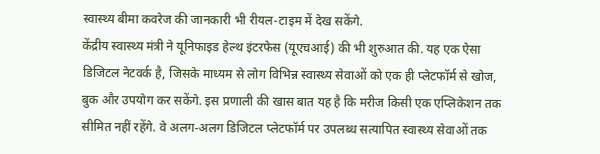स्वास्थ्य बीमा कवरेज की जानकारी भी रीयल-टाइम में देख सकेंगे.
केंद्रीय स्वास्थ्य मंत्री ने यूनिफाइड हेल्थ इंटरफेस (यूएचआई) की भी शुरुआत की. यह एक ऐसा डिजिटल नेटवर्क है, जिसके माध्यम से लोग विभिन्न स्वास्थ्य सेवाओं को एक ही प्लेटफॉर्म से खोज, बुक और उपयोग कर सकेंगे. इस प्रणाली की खास बात यह है कि मरीज किसी एक एप्लिकेशन तक सीमित नहीं रहेंगे. वे अलग-अलग डिजिटल प्लेटफॉर्म पर उपलब्ध सत्यापित स्वास्थ्य सेवाओं तक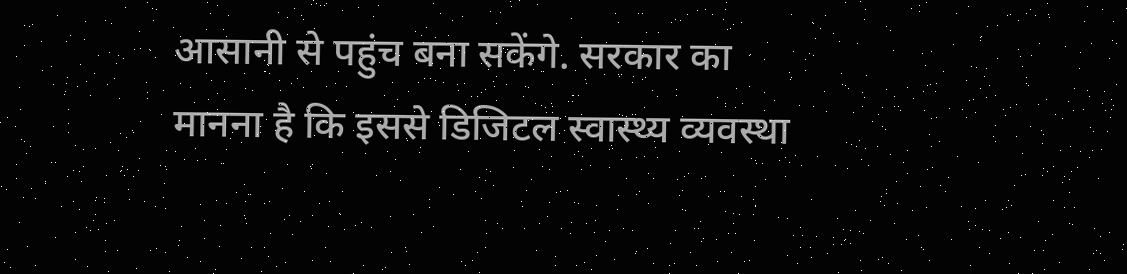आसानी से पहुंच बना सकेंगे. सरकार का मानना है कि इससे डिजिटल स्वास्थ्य व्यवस्था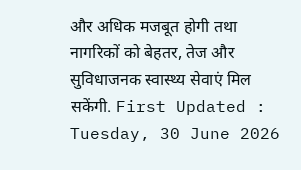और अधिक मजबूत होगी तथा नागरिकों को बेहतर, तेज और सुविधाजनक स्वास्थ्य सेवाएं मिल सकेंगी. First Updated : Tuesday, 30 June 2026